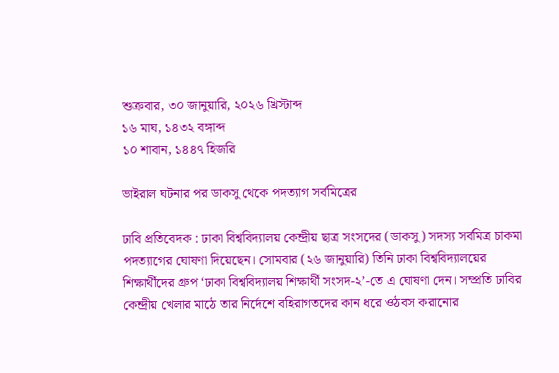শুক্রবার, ৩০ জানুয়ারি, ২০২৬ খ্রিস্টাব্দ
১৬ মাঘ, ১৪৩২ বঙ্গাব্দ
১০ শাবান, ১৪৪৭ হিজরি

ভাইরাল ঘটনার পর ডাকসু থেকে পদত্যাগ সর্বমিত্রের

ঢাবি প্রতিবেদক : ঢাকা বিশ্ববিদ্যালয় কেন্দ্রীয় ছাত্র সংসদের (ডাকসু) সদস্য সর্বমিত্র চাকমা পদত্যাগের ঘোষণা দিয়েছেন। সোমবার (২৬ জানুয়ারি) তিনি ঢাকা বিশ্ববিদ্যালয়ের শিক্ষার্থীদের গ্রুপ ‘ঢাকা বিশ্ববিদ্যালয় শিক্ষার্থী সংসদ-২’-তে এ ঘোষণা দেন। সম্প্রতি ঢাবির কেন্দ্রীয় খেলার মাঠে তার নির্দেশে বহিরাগতদের কান ধরে ওঠবস করানোর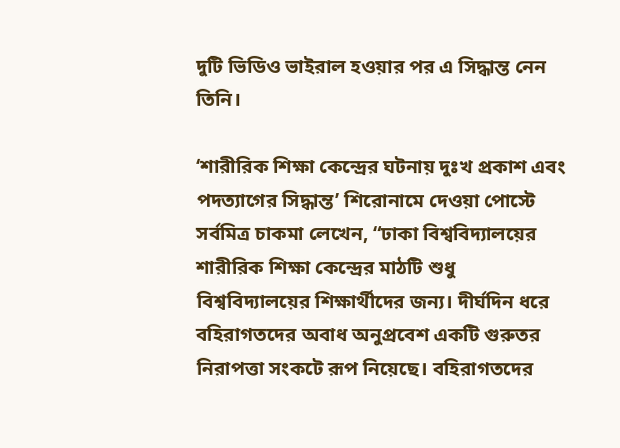দুটি ভিডিও ভাইরাল হওয়ার পর এ সিদ্ধান্ত নেন তিনি।

‘শারীরিক শিক্ষা কেন্দ্রের ঘটনায় দুঃখ প্রকাশ এবং পদত্যাগের সিদ্ধান্ত’ শিরোনামে দেওয়া পোস্টে সর্বমিত্র চাকমা লেখেন, “ঢাকা বিশ্ববিদ্যালয়ের শারীরিক শিক্ষা কেন্দ্রের মাঠটি শুধু বিশ্ববিদ্যালয়ের শিক্ষার্থীদের জন্য। দীর্ঘদিন ধরে বহিরাগতদের অবাধ অনুপ্রবেশ একটি গুরুতর নিরাপত্তা সংকটে রূপ নিয়েছে। বহিরাগতদের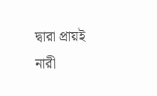দ্বারা প্রায়ই নারী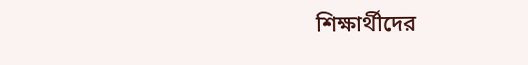শিক্ষার্থীদের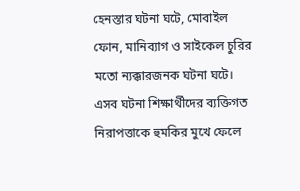হেনস্তার ঘটনা ঘটে, মোবাইল ফোন, মানিব্যাগ ও সাইকেল চুরির মতো ন্যক্কারজনক ঘটনা ঘটে। এসব ঘটনা শিক্ষার্থীদের ব্যক্তিগত নিরাপত্তাকে হুমকির মুখে ফেলে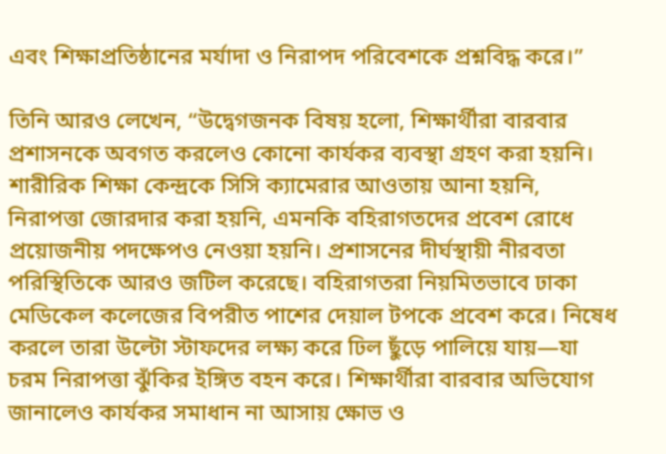এবং শিক্ষাপ্রতিষ্ঠানের মর্যাদা ও নিরাপদ পরিবেশকে প্রশ্নবিদ্ধ করে।”

তিনি আরও লেখেন, “উদ্বেগজনক বিষয় হলো, শিক্ষার্থীরা বারবার প্রশাসনকে অবগত করলেও কোনো কার্যকর ব্যবস্থা গ্রহণ করা হয়নি। শারীরিক শিক্ষা কেন্দ্রকে সিসি ক্যামেরার আওতায় আনা হয়নি, নিরাপত্তা জোরদার করা হয়নি, এমনকি বহিরাগতদের প্রবেশ রোধে প্রয়োজনীয় পদক্ষেপও নেওয়া হয়নি। প্রশাসনের দীর্ঘস্থায়ী নীরবতা পরিস্থিতিকে আরও জটিল করেছে। বহিরাগতরা নিয়মিতভাবে ঢাকা মেডিকেল কলেজের বিপরীত পাশের দেয়াল টপকে প্রবেশ করে। নিষেধ করলে তারা উল্টো স্টাফদের লক্ষ্য করে ঢিল ছুঁড়ে পালিয়ে যায়—যা চরম নিরাপত্তা ঝুঁকির ইঙ্গিত বহন করে। শিক্ষার্থীরা বারবার অভিযোগ জানালেও কার্যকর সমাধান না আসায় ক্ষোভ ও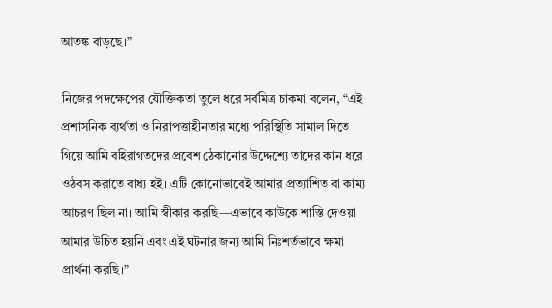আতঙ্ক বাড়ছে।”

নিজের পদক্ষেপের যৌক্তিকতা তুলে ধরে সর্বমিত্র চাকমা বলেন, “এই প্রশাসনিক ব্যর্থতা ও নিরাপত্তাহীনতার মধ্যে পরিস্থিতি সামাল দিতে গিয়ে আমি বহিরাগতদের প্রবেশ ঠেকানোর উদ্দেশ্যে তাদের কান ধরে ওঠবস করাতে বাধ্য হই। এটি কোনোভাবেই আমার প্রত্যাশিত বা কাম্য আচরণ ছিল না। আমি স্বীকার করছি—এভাবে কাউকে শাস্তি দেওয়া আমার উচিত হয়নি এবং এই ঘটনার জন্য আমি নিঃশর্তভাবে ক্ষমা প্রার্থনা করছি।”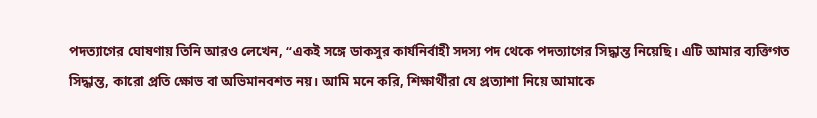পদত্যাগের ঘোষণায় তিনি আরও লেখেন, “একই সঙ্গে ডাকসুর কার্যনির্বাহী সদস্য পদ থেকে পদত্যাগের সিদ্ধান্ত নিয়েছি। এটি আমার ব্যক্তিগত সিদ্ধান্ত, কারো প্রতি ক্ষোভ বা অভিমানবশত নয়। আমি মনে করি, শিক্ষার্থীরা যে প্রত্যাশা নিয়ে আমাকে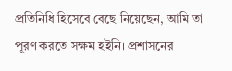প্রতিনিধি হিসেবে বেছে নিয়েছেন, আমি তা পূরণ করতে সক্ষম হইনি। প্রশাসনের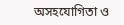অসহযোগিতা ও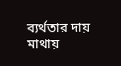ব্যর্থতার দায় মাথায়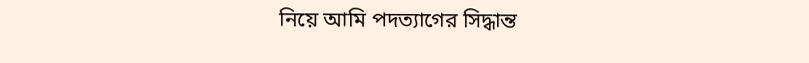নিয়ে আমি পদত্যাগের সিদ্ধান্ত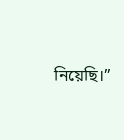নিয়েছি।”